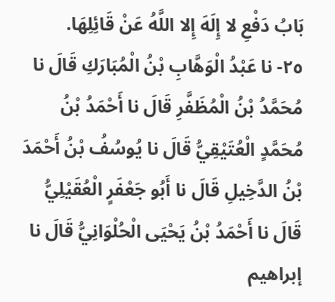بَابُ دَفْعِ لا إِلَهَ إِلا اللَّهُ عَنْ قَائِلِهَا.
٢٥- نا عَبْدُ الْوَهَّابِ بْنُ الْمُبَارَكِ قَالَ نا مُحَمَّدُ بْنُ الْمُظَفَّرِ قَالَ نا أَحْمَدُ بْنُ مُحَمَّدٍ الْعُتَيْقِيُّ قَالَ نا يُوسُفُ بْنُ أَحْمَدَ بْنُ الدَّخِيلِ قَالَ نا أَبُو جَعْفَرٍ الْعُقَيْلِيُّ قَالَ نا أَحْمَدُ بْنُ يَحْيَى الْحُلْوَانِيُّ قَالَ نا إبراهيم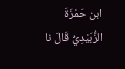ابن حَمْزَةَ الزُّبَيْدِيُّ قَالَ نا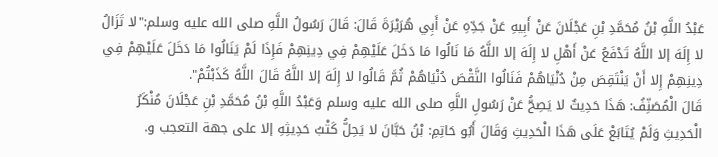عَبْدُ اللَّهِ بْنُ مُحَمَّدِ بْنِ عَجْلَانَ عَنْ أَبِيهِ عَنْ جَدِّهِ عَنْ أَبِي هُرَيْرَةَ قَالَ: قَالَ رَسُولُ اللَّهِ صلى الله عليه وسلم:"لا تَزَالُ لا إِلَهَ إلا اللَّهُ تَدْفَعُ عَنْ أَهْلِ لا إِلَهَ إلا اللَّهُ مَا نَالُوا مَا دَخَلَ عَلَيْهِمْ فِي دِينِهِمْ فَإِذَا لَمْ يَنَالُوا مَا دَخَلَ عَلَيْهِمْ فِي دِينِهِمْ إِلا أَنْ يَنْتَقِصَ مِنْ دُنْيَاهُمْ فَنَالُوا النَّقْصَ دُنْيَاهُمْ ثُمَّ قَالُوا لا إِلَهَ إلا اللَّهُ قَالَ اللَّهُ كَذَبْتُمْ".
قَالَ الْمُصَنِّفُ: هَذَا حَدِيثٌ لا يَصِحُّ عَنْ رَسُولِ اللَّهِ صلى الله عليه وسلم وَعَبْدُ اللَّهِ بْنُ مُحَمَّدِ بْنِ عَجْلَانَ مُنْكَرُ الْحَدِيثِ وَلَمْ يُتَابَعْ عَلَى هَذَا الْحَدِيثِ وَقَالَ أَبُو حَاتِمِ: بْنُ حَبَّانَ لا يَحِلُّ كَتْبُ حَدِيثِهِ إلا على جهة التعجب و.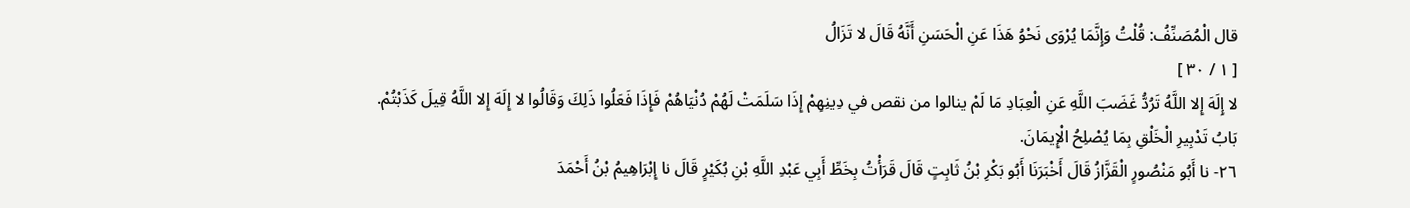قال الْمُصَنِّفُ: قُلْتُ وَإِنَّمَا يُرْوَى نَحْوُ هَذَا عَنِ الْحَسَنِ أَنَّهُ قَالَ لا تَزَالُ
[ ١ / ٣٠ ]
لا إِلَهَ إِلا اللَّهُ تَرُدُّ غَضَبَ اللَّهِ عَنِ الْعِبَادِ مَا لَمْ ينالوا من نقص في دِينِهِمْ إِذَا سَلَمَتْ لَهُمْ دُنْيَاهُمْ فَإِذَا فَعَلُوا ذَلِكَ وَقَالُوا لا إِلَهَ إِلا اللَّهُ قِيلَ كَذَبْتُمْ.
بَابُ تَدْبِيرِ الْخَلْقِ بِمَا يُصْلِحُ الْإِيمَانَ.
٢٦- نا أَبُو مَنْصُورٍ الْقَزَّازُ قَالَ أَخْبَرَنَا أَبُو بَكْرِ بْنُ ثَابِتٍ قَالَ قَرَأْتُ بِخَطِّ أَبِي عَبْدِ اللَّهِ بْنِ بُكَيْرٍ قَالَ نا إِبْرَاهِيمُ بْنُ أَحْمَدَ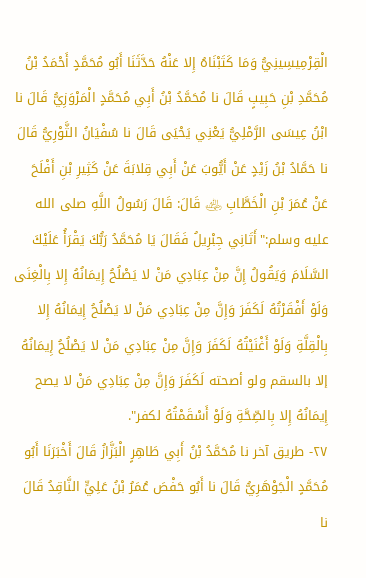الْقِرْمِيسِينِيُّ وَمَا كَتَبْنَاهُ إِلا عَنْهُ حَدَّثَنَا أَبُو مُحَمَّدٍ أَحْمَدُ بْنُ مُحَمَّدِ بْنِ حَبِيبٍ قَالَ نا مُحَمَّدُ بْنُ أَبِي مُحَمَّدٍ الْمَرْوَزِيُّ قَالَ نا ابْنُ عِيسَى الرَّمْلِيُّ يَعْنِي يَحْيَى قَالَ نا سُفْيَانُ الثَّوْرِيُّ قَالَ نا حَمَّادُ بْنُ زَيْدٍ عَنْ أَيُّوبَ عَنْ أَبِي قِلابَةَ عَنْ كَثِيرِ بْنِ أَفْلَحَ عَنْ عُمَرَ بْنِ الْخَطَّابِ ﵁ قَالَ: قَالَ رَسُولُ اللَّهِ صلى الله عليه وسلم:"أَتَانِي جِبْرِيلُ فَقَالَ يَا مُحَمَّدُ رَبُّكَ يَقْرَأُ عَلَيْكَ السَّلَامَ وَيَقُولُ إِنَّ مِنْ عِبَادِي مَنْ لا يَصْلُحُ إِيمَانُهُ إِلا بِالْغِنَى وَلَوْ أَفْقَرْتُهُ لَكَفَرَ وَإِنَّ مِنْ عِبَادِي مَنْ لا يَصْلُحُ إِيمَانُهُ إِلا بِالْقِلَّةِ وَلَوْ أَغْنَيْتُهُ لَكَفَرَ وَإِنَّ مِنْ عِبَادِي مَنْ لا يَصْلُحُ إِيمَانُهُ إلا بالسقم ولو أصحته لَكَفَرَ وَإِنَّ مِنْ عِبَادِي مَنْ لا يصح إِيمَانُهُ إِلا بِالصِّحَّةِ وَلَوْ أَسْقَمْتُهُ لكفر".
٢٧- طريق آخر نا مُحَمَّدُ بْنُ أَبِي طَاهِرٍ الْبَزَّازُ قَالَ أَخْبَرَنَا أَبُو مُحَمَّدٍ الْجَوْهَرِيُّ قَالَ نا أَبُو حَفْصَ عُمَرُ بْنُ عَلِيٍّ النَّاقِدُ قَالَ نا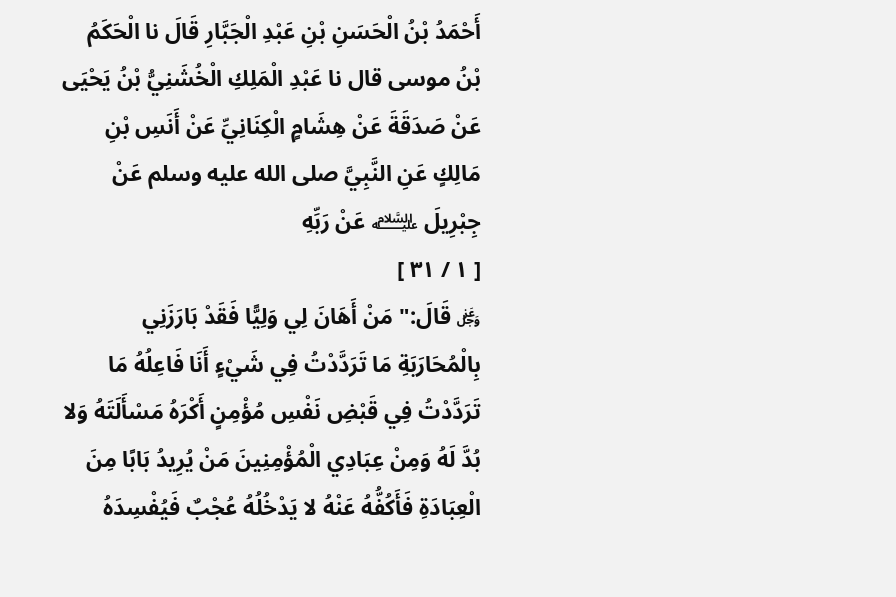أَحْمَدُ بْنُ الْحَسَنِ بْنِ عَبْدِ الْجَبَّارِ قَالَ نا الْحَكَمُ بْنُ موسى قال نا عَبْدِ الْمَلِكِ الْخُشَنِيُّ بْنُ يَحْيَى عَنْ صَدَقَةَ عَنْ هِشَامٍ الْكِنَانِيِّ عَنْ أَنَسِ بْنِ مَالِكٍ عَنِ النَّبِيَّ صلى الله عليه وسلم عَنْ جِبْرِيلَ ﵇ عَنْ رَبِّهِ
[ ١ / ٣١ ]
﷿ قَالَ:" مَنْ أَهَانَ لِي وَلِيًّا فَقَدْ بَارَزَنِي بِالْمُحَارَبَةِ مَا تَرَدَّدْتُ فِي شَيْءٍ أَنَا فَاعِلُهُ مَا تَرَدَّدْتُ فِي قَبْضِ نَفْسِ مُؤْمِنٍ أَكْرَهُ مَسْأَلَتَهُ وَلا بُدَّ لَهُ وَمِنْ عِبَادِي الْمُؤْمِنِينَ مَنْ يُرِيدُ بَابًا مِنَ الْعِبَادَةِ فَأَكُفُّهُ عَنْهُ لا يَدْخُلُهُ عُجْبٌ فَيُفْسِدَهُ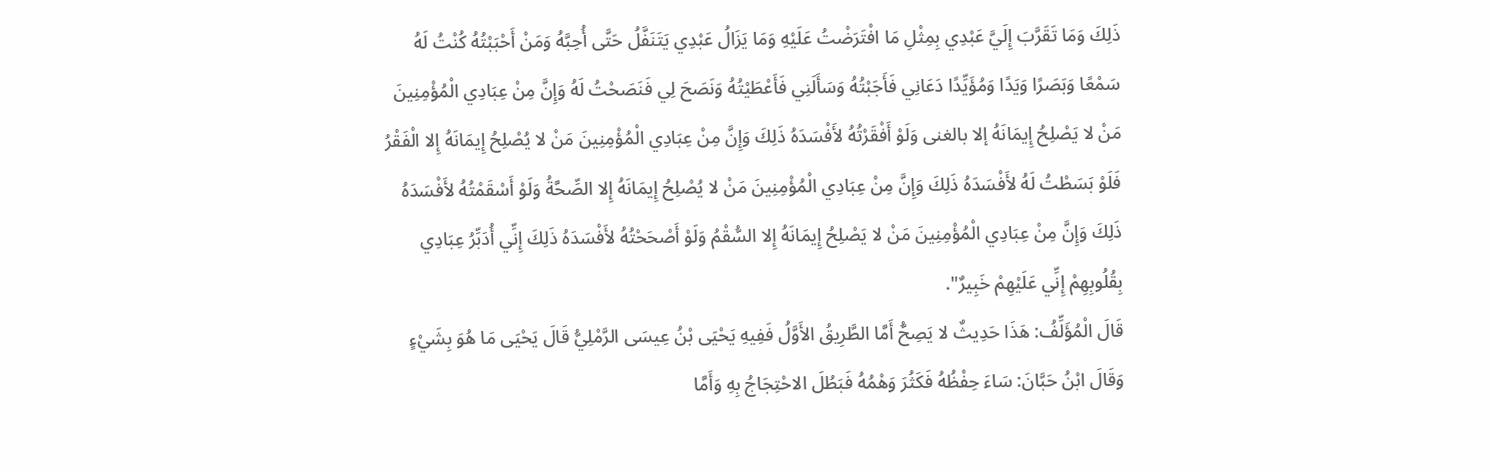ذَلِكَ وَمَا تَقَرَّبَ إِلَيَّ عَبْدِي بِمِثْلِ مَا افْتَرَضْتُ عَلَيْهِ وَمَا يَزَالُ عَبْدِي يَتَنَفَّلُ حَتَّى أُحِبَّهُ وَمَنْ أَحْبَبْتُهُ كُنْتُ لَهُ سَمْعًا وَبَصَرًا وَيَدًا وَمُؤَيِّدًا دَعَانِي فَأَجَبْتُهُ وَسَأَلَنِي فَأَعْطَيْتُهُ وَنَصَحَ لِي فَنَصَحْتُ لَهُ وَإِنَّ مِنْ عِبَادِي الْمُؤْمِنِينَ مَنْ لا يَصْلِحُ إِيمَانَهُ إلا بالغنى وَلَوْ أَفْقَرْتُهُ لأَفْسَدَهُ ذَلِكَ وَإِنَّ مِنْ عِبَادِي الْمُؤْمِنِينَ مَنْ لا يُصْلِحُ إِيمَانَهُ إِلا الْفَقْرُ فَلَوْ بَسَطْتُ لَهُ لأَفْسَدَهُ ذَلِكَ وَإِنَّ مِنْ عِبَادِي الْمُؤْمِنِينَ مَنْ لا يُصْلِحُ إِيمَانَهُ إِلا الصِّحَّةُ وَلَوْ أَسْقَمْتُهُ لأَفْسَدَهُ ذَلِكَ وَإِنَّ مِنْ عِبَادِي الْمُؤْمِنِينَ مَنْ لا يَصْلِحُ إِيمَانَهُ إِلا السُّقْمُ وَلَوْ أَصْحَحْتُهُ لأَفْسَدَهُ ذَلِكَ إِنِّي أُدَبِّرُ عِبَادِي بِقُلُوبِهِمْ إِنِّي عَلَيْهِمْ خَبِيرٌ".
قَالَ الْمُؤَلِّفُ: هَذَا حَدِيثٌ لا يَصِحُّ أَمَّا الطَّرِيقُ الأَوَّلُ فَفِيهِ يَحْيَى بْنُ عِيسَى الرَّمْلِيُّ قَالَ يَحْيَى مَا هُوَ بِشَيْءٍ وَقَالَ ابْنُ حَبَّانَ: سَاءَ حِفْظُهُ فَكَثُرَ وَهْمُهُ فَبَطُلَ الاحْتِجَاجُ بِهِ وَأَمَّا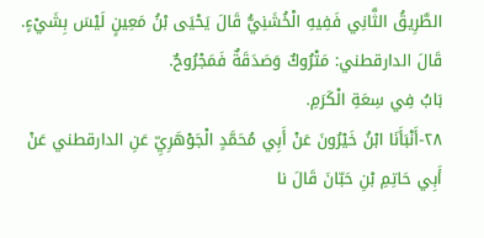الطَّرِيقُ الثَّانِي فَفِيهِ الْخُشَنِيُّ قَالَ يَحْيَى بْنُ مَعِينٍ لَيْسَ بِشَيْءٍ.
قَالَ الدارقطني: مَتْرُوكٌ وَصَدَقَةٌ فَمَجْرُوحٌ.
بَابُ فِي سِعَةِ الْكَرَمِ.
٢٨-أَنْبَأَنَا ابْنُ خَيْرُونَ عَنْ أَبِي مُحَمَّدٍ الْجَوْهَرِيِّ عَنِ الدارقطني عَنْ أَبِي حَاتِمِ بْنِ حَبّانَ قَالَ نا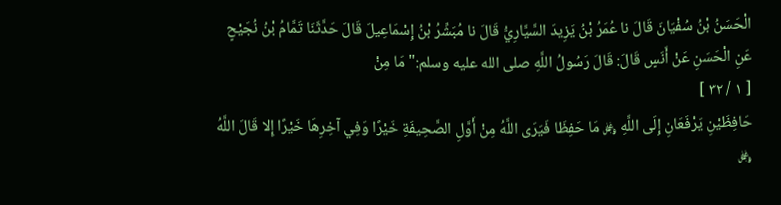الْحَسَنُ بْنُ سُفْيَانَ قَالَ نا عُمَرُ بْنُ يَزِيدَ السَّيَّارِيُّ قَالَ نا مُبَشِّرُ بْنُ إِسْمَاعِيلَ قَالَ حَدَّثَنَا تَمَّامُ بْنُ نُجَيْحٍ عَنِ الْحَسَنِ عَنْ أَنَسٍ قَالَ: قَالَ رَسُولُ اللَّهِ صلى الله عليه وسلم:"مَا مِنْ
[ ١ / ٣٢ ]
حَافِظَيْنِ يَرْفَعَانِ إِلَى اللَّهِ ﷿ مَا حَفِظَا فَيَرَى اللَّهُ مِنْ أَوَّلِ الصَّحِيفَةِ خَيْرًا وَفِي آخِرِهَا خَيْرًا إِلا قَالَ اللَّهُ ﷿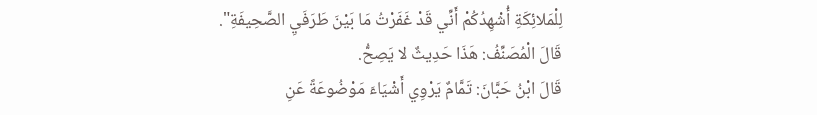لِلْمَلائِكَةِ أُشْهِدُكُمْ أَنِّي قَدْ غَفَرْتُ مَا بَيْنَ طَرَفَيِ الصَّحِيفَةِ".
قَالَ الْمُصَنِّفُ: هَذَا حَدِيثٌ لا يَصِحُّ.
قَالَ ابْنُ حَبَّانَ: تَمَّامٌ يَرْوِي أَشْيَاءَ مَوْضُوعَةً عَنِ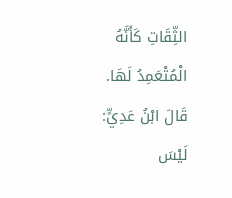الثِّقَاتِ كَأَنَّهُ الْمُتْعَمِدُ لَهَا.
قَالَ ابْنُ عَدِيٍّ: لَيْسَ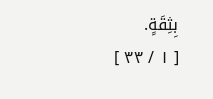بِثِقَةٍ.
[ ١ / ٣٣ ]